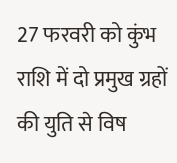27 फरवरी को कुंभ राशि में दो प्रमुख ग्रहों की युति से विष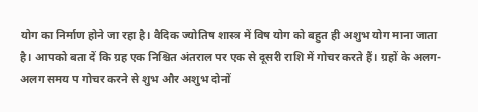योग का निर्माण होने जा रहा है। वैदिक ज्योतिष शास्त्र में विष योग को बहुत ही अशुभ योग माना जाता है। आपको बता दें कि ग्रह एक निश्चित अंतराल पर एक से दूसरी राशि में गोचर करते हैं। ग्रहों के अलग-अलग समय प गोचर करने से शुभ और अशुभ दोनों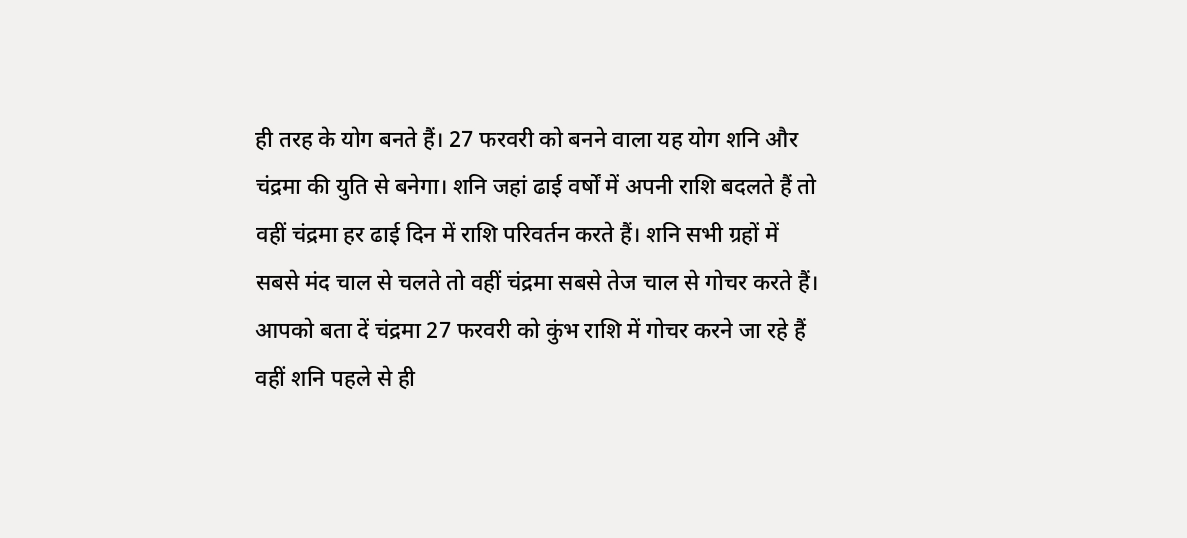ही तरह के योग बनते हैं। 27 फरवरी को बनने वाला यह योग शनि और चंद्रमा की युति से बनेगा। शनि जहां ढाई वर्षों में अपनी राशि बदलते हैं तो वहीं चंद्रमा हर ढाई दिन में राशि परिवर्तन करते हैं। शनि सभी ग्रहों में सबसे मंद चाल से चलते तो वहीं चंद्रमा सबसे तेज चाल से गोचर करते हैं। आपको बता दें चंद्रमा 27 फरवरी को कुंभ राशि में गोचर करने जा रहे हैं वहीं शनि पहले से ही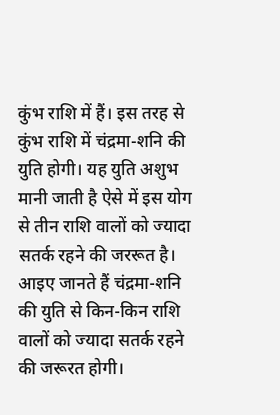कुंभ राशि में हैं। इस तरह से कुंभ राशि में चंद्रमा-शनि की युति होगी। यह युति अशुभ मानी जाती है ऐसे में इस योग से तीन राशि वालों को ज्यादा सतर्क रहने की जररूत है। आइए जानते हैं चंद्रमा-शनि की युति से किन-किन राशि वालों को ज्यादा सतर्क रहने की जरूरत होगी।